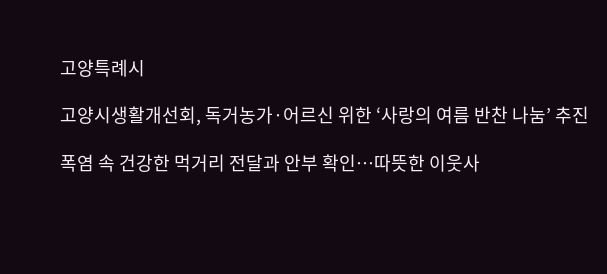고양특례시

고양시생활개선회, 독거농가·어르신 위한 ‘사랑의 여름 반찬 나눔’ 추진

폭염 속 건강한 먹거리 전달과 안부 확인…따뜻한 이웃사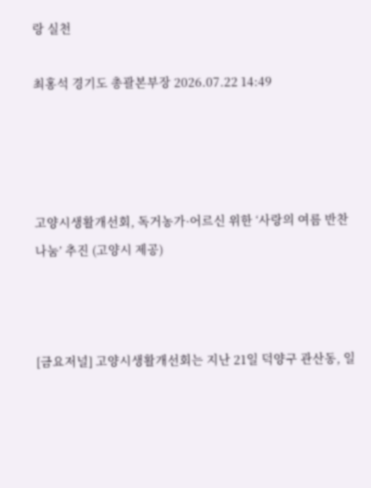랑 실천

최홍석 경기도 총괄본부장 2026.07.22 14:49




고양시생활개선회, 독거농가·어르신 위한 ‘사랑의 여름 반찬 나눔’ 추진 (고양시 제공)



[금요저널] 고양시생활개선회는 지난 21일 덕양구 관산동, 일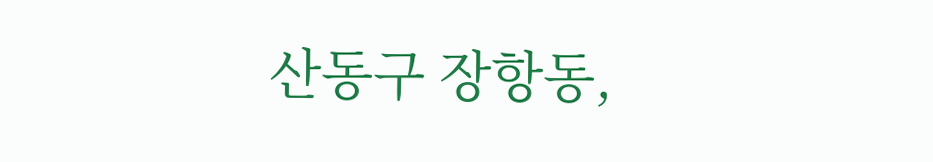산동구 장항동,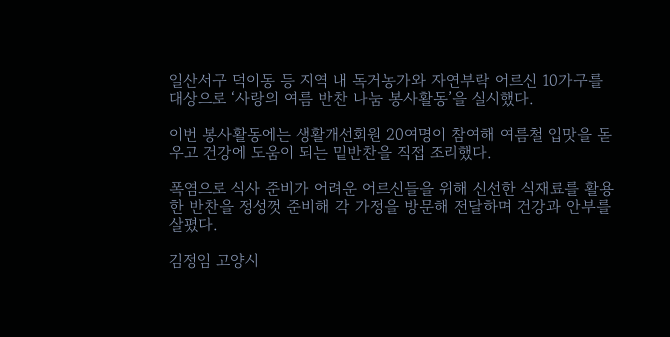일산서구 덕이동 등 지역 내 독거농가와 자연부락 어르신 10가구를 대상으로 ‘사랑의 여름 반찬 나눔 봉사활동’을 실시했다.

이번 봉사활동에는 생활개선회원 20여명이 참여해 여름철 입맛을 돋우고 건강에 도움이 되는 밑반찬을 직접 조리했다.

폭염으로 식사 준비가 어려운 어르신들을 위해 신선한 식재료를 활용한 반찬을 정성껏 준비해 각 가정을 방문해 전달하며 건강과 안부를 살폈다.

김정임 고양시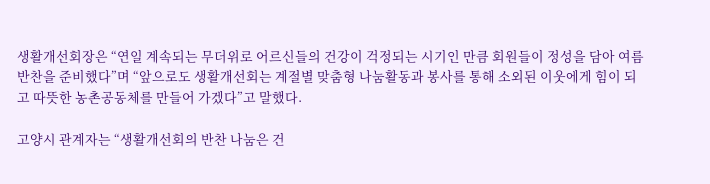생활개선회장은 “연일 계속되는 무더위로 어르신들의 건강이 걱정되는 시기인 만큼 회원들이 정성을 담아 여름 반찬을 준비했다”며 “앞으로도 생활개선회는 계절별 맞춤형 나눔활동과 봉사를 통해 소외된 이웃에게 힘이 되고 따뜻한 농촌공동체를 만들어 가겠다”고 말했다.

고양시 관계자는 “생활개선회의 반찬 나눔은 건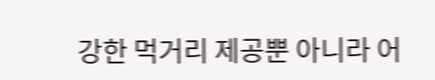강한 먹거리 제공뿐 아니라 어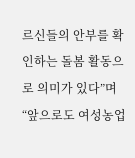르신들의 안부를 확인하는 돌봄 활동으로 의미가 있다”며 “앞으로도 여성농업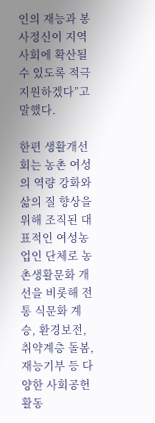인의 재능과 봉사정신이 지역사회에 확산될 수 있도록 적극 지원하겠다”고 말했다.

한편 생활개선회는 농촌 여성의 역량 강화와 삶의 질 향상을 위해 조직된 대표적인 여성농업인 단체로 농촌생활문화 개선을 비롯해 전통 식문화 계승, 환경보전, 취약계층 돌봄, 재능기부 등 다양한 사회공헌 활동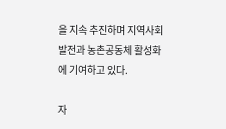을 지속 추진하며 지역사회 발전과 농촌공동체 활성화에 기여하고 있다.

자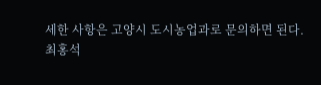세한 사항은 고양시 도시농업과로 문의하면 된다.
최홍석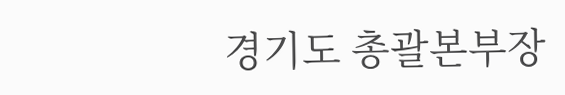경기도 총괄본부장